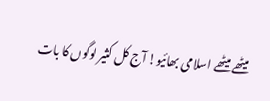میٹھے میٹھے اسلامی بھائیو! آج کل کثیر لوگوں کا بات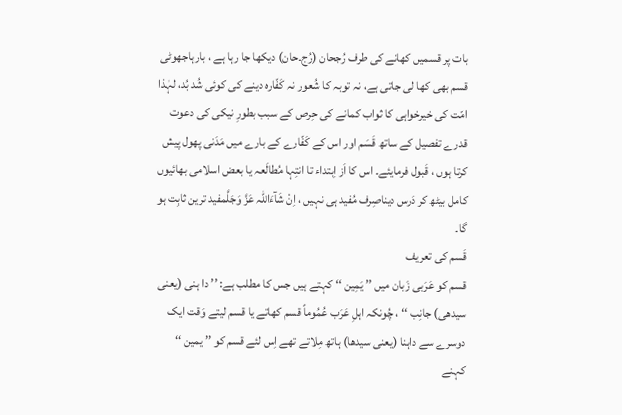بات پر قسمیں کھانے کی طرف رُجحان (رُج۔حان) دیکھا جا رہا ہے ، بارہاجھوٹی قسم بھی کھا لی جاتی ہے، نہ توبہ کا شُعور نہ کَفّارہ دینے کی کوئی شُد بُد، لہٰذا امّت کی خیرخواہی کا ثواب کمانے کی حِرص کے سبب بطورِ نیکی کی دعوت قدرے تفصیل کے ساتھ قَسَم اور اس کے کَفّارے کے بارے میں مَدَنی پھول پیش کرتا ہوں ، قَبول فرمایئے۔ اس کا اَز اِبتداء تا انتِہا مُطالَعہ یا بعض اسلامی بھائیوں کامل بیٹھ کر دَرس دیناصِرف مُفید ہی نہیں ، اِنْ شَآءَاللہ عَزَّ وَجَلَّمفید ترین ثابِت ہو گا۔
قَسم کی تعریف
قسم کو عَرَبی زَبان میں ’’ یَمِین ‘‘ کہتے ہیں جس کا مطلب ہے: ’’ دا ہنی (یعنی سیدھی) جانِب ‘‘ ، چُونکہ اہلِ عَرَب عُمُوماً قسم کھاتے یا قسم لیتے وَقت ایک دوسرے سے داہنا (یعنی سیدھا) ہاتھ مِلاتے تھے اِس لئے قسم کو ’’ یمین ‘‘ کہنے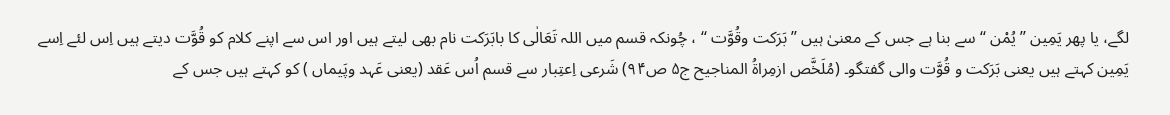لگے، یا پھر یَمِین ’’ یُمْن ‘‘ سے بنا ہے جس کے معنیٰ ہیں ’’ بَرَکت وقُوَّت ‘‘ ، چُونکہ قسم میں اللہ تَعَالٰی کا بابَرَکت نام بھی لیتے ہیں اور اس سے اپنے کلام کو قُوَّت دیتے ہیں اِس لئے اِسے یَمِین کہتے ہیں یعنی بَرَکت و قُوَّت والی گفتگو۔ (مُلَخَّص ازمِراۃُ المناجیح ج۵ ص۹۴) شَرعی اِعتِبار سے قسم اُس عَقد (یعنی عَہد وپَیماں ) کو کہتے ہیں جس کے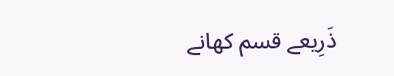ذَرِیعے قسم کھانے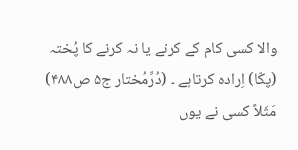والا کسی کام کے کرنے یا نہ کرنے کا پُختہ (پکّا) اِرادہ کرتاہے ۔ (دُرِّمُختار ج۵ ص۴۸۸) مَثَلاً کسی نے یوں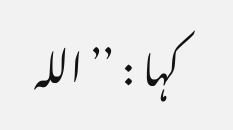کہا : ’’ اللہ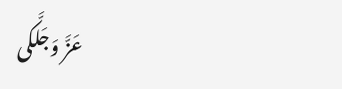عَزَّ وَجَلَّکی